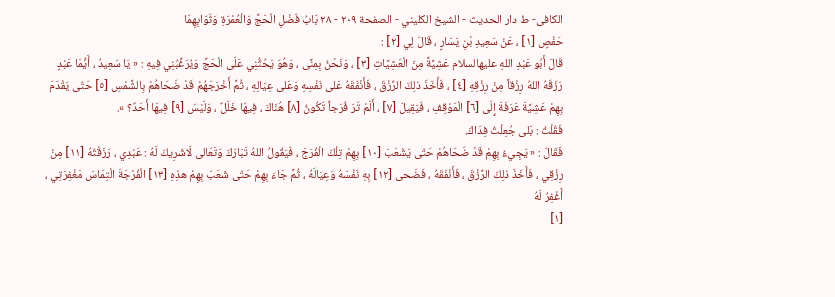الکافی- ط دار الحدیث - الشيخ الكليني - الصفحة ٢٠٩ - ٢٨ بَابُ فَضْلِ الْحَجِّ وَالْعُمْرَةِ وَثَوَابِهِمَا
حَفْصٍ [١] ، عَنْ سَعِيدِ بْنِ يَسَارٍ ، قَالَ لِي [٢] :
قَالَ أَبُو عَبْدِ اللهِ عليهالسلام عَشِيَّةً مِنَ الْعَشِيَّاتِ [٣] ، وَنَحْنُ بِمِنًى ، وَهُوَ يَحُثُّنِي عَلَى الْحَجِّ وَيُرَغِّبُنِي فِيهِ : « يَا سَعِيدُ ، أَيُّمَا عَبْدٍ رَزَقَهُ اللهُ رِزْقاً مِنْ رِزْقِهِ [٤] ، فَأَخَذَ ذلِكَ الرِّزْقَ ، فَأَنْفَقَهُ عَلى نَفْسِهِ وَعَلى عِيَالِهِ ، ثُمَّ أَخْرَجَهُمْ قَدْ ضَحَاهُمْ بِالشَّمْسِ [٥] حَتّى يَقْدَمَ بِهِمْ عَشِيَّةَ عَرَفَةَ إِلَى [٦] الْمَوْقِفِ ، فَيَقِيلَ [٧] ، أَلَمْ تَرَ فُرَجاً تَكُونُ [٨] هُنَاكَ ، فِيهَا خَلَلٌ ، وَلَيْسَ [٩] فِيهَا أَحَدٌ؟ ».
فَقُلْتُ : بَلى جُعِلْتُ فِدَاكَ.
فَقَالَ : « يَجِيءُ بِهِمْ قَدْ ضَحَاهُمْ حَتّى يَشْعَبَ [١٠] بِهِمْ تِلْكَ الْفُرَجَ ، فَيَقُولُ اللهُ تَبَارَكَ وَتَعَالى لَاشَرِيكَ لَهُ : عَبْدِي ، رَزَقْتُهُ [١١] مِنْ رِزْقِي ، فَأَخَذَ ذلِكَ الرِّزْقَ ، فَأَنْفَقَهُ ، فَضَحى [١٢] بِهِ نَفْسَهُ وَعِيَالَهُ ، ثُمَّ جَاءَ بِهِمْ حَتّى شَعَبَ بِهِمْ هذِهِ [١٣] الْفُرْجَةَ الْتِمَاسَ مَغْفِرَتِي ، أَغْفِرُ لَهُ
[١]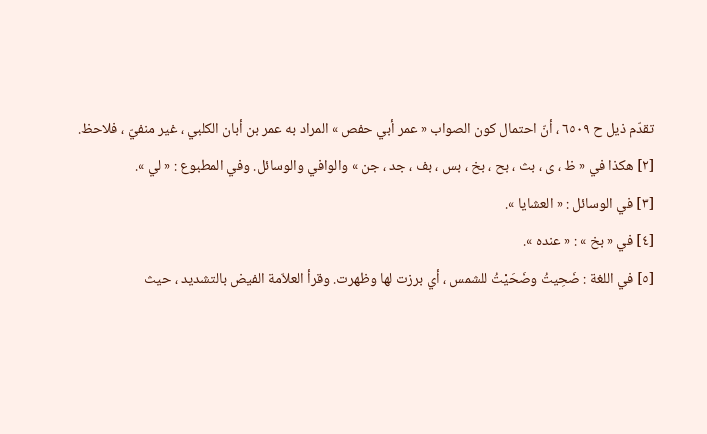تقدّم ذيل ح ٦٥٠٩ ، أنّ احتمال كون الصواب « عمر أبي حفص » المراد به عمر بن أبان الكلبي ، غير منفيّ ، فلاحظ.
[٢] هكذا في « ظ ، ى ، بث ، بح ، بخ ، بس ، بف ، جد ، جن » والوافي والوسائل. وفي المطبوع : « لي ».
[٣] في الوسائل : « العشايا ».
[٤] في « بخ » : « عنده ».
[٥] في اللغة : ضَحِيتُ وضَحَيْتُ للشمس ، أي برزت لها وظهرت. وقرأ العلاّمة الفيض بالتشديد ، حيث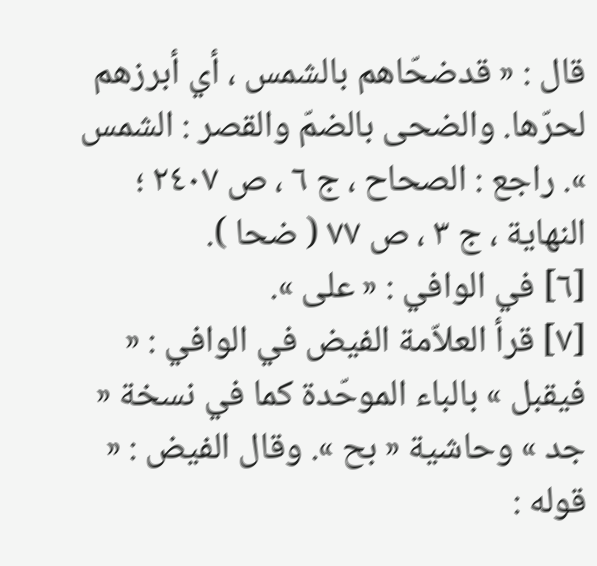قال : « قدضحّاهم بالشمس ، أي أبرزهم لحرّها. والضحى بالضمّ والقصر : الشمس ». راجع : الصحاح ، ج ٦ ، ص ٢٤٠٧ ؛ النهاية ، ج ٣ ، ص ٧٧ ( ضحا ).
[٦] في الوافي : « على ».
[٧] قرأ العلاّمة الفيض في الوافي : « فيقبل » بالباء الموحّدة كما في نسخة « جد » وحاشية « بح ». وقال الفيض : « قوله :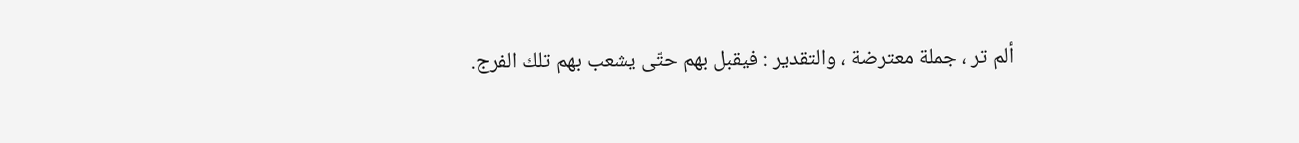ألم تر ، جملة معترضة ، والتقدير : فيقبل بهم حتّى يشعب بهم تلك الفرج.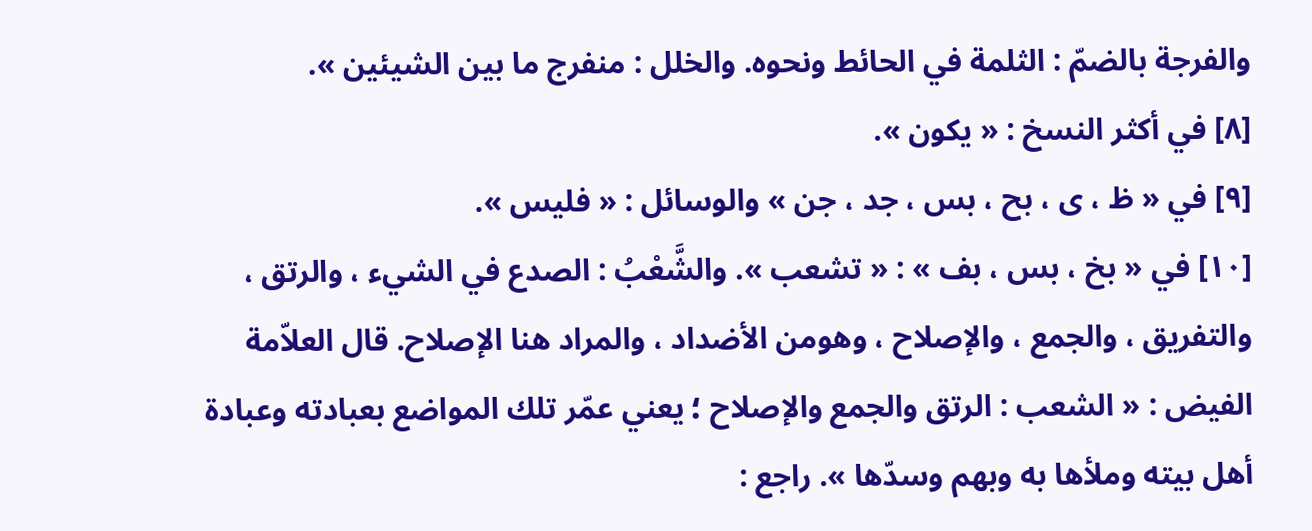والفرجة بالضمّ : الثلمة في الحائط ونحوه. والخلل : منفرج ما بين الشيئين ».
[٨] في أكثر النسخ : « يكون ».
[٩] في « ظ ، ى ، بح ، بس ، جد ، جن » والوسائل : « فليس ».
[١٠] في « بخ ، بس ، بف » : « تشعب ». والشَّعْبُ : الصدع في الشيء ، والرتق ، والتفريق ، والجمع ، والإصلاح ، وهومن الأضداد ، والمراد هنا الإصلاح. قال العلاّمة الفيض : « الشعب : الرتق والجمع والإصلاح ؛ يعني عمّر تلك المواضع بعبادته وعبادة أهل بيته وملأها به وبهم وسدّها ». راجع :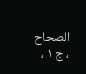الصحاح ، ج ١ ،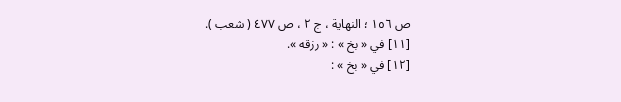ص ١٥٦ ؛ النهاية ، ج ٢ ، ص ٤٧٧ ( شعب ).
[١١] في « بخ » : « رزقه ».
[١٢] في « بخ » :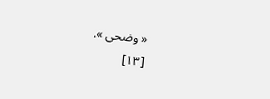« وضحى ».
[١٣]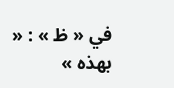في « ظ » : « بهذه »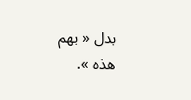بدل « بهم هذه ».